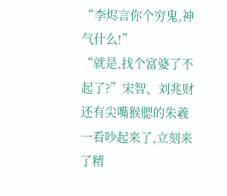“李烬言你个穷鬼,神气什么!”
“就是,找个富婆了不起了?”宋智、刘兆财还有尖嘴猴腮的朱羲一看吵起来了,立刻来了精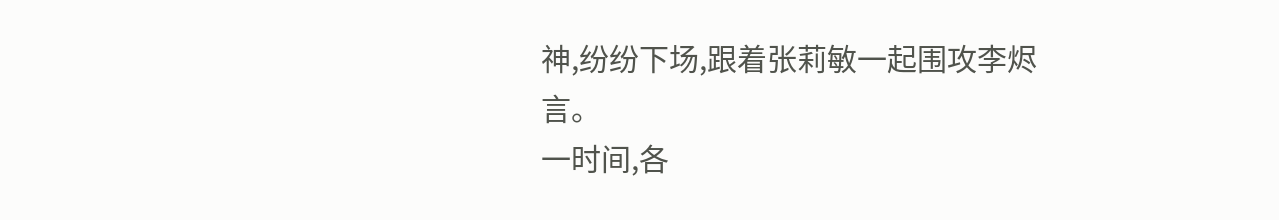神,纷纷下场,跟着张莉敏一起围攻李烬言。
一时间,各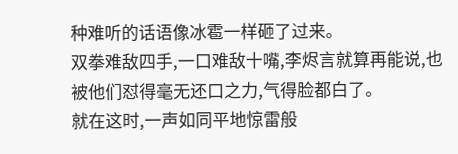种难听的话语像冰雹一样砸了过来。
双拳难敌四手,一口难敌十嘴,李烬言就算再能说,也被他们怼得毫无还口之力,气得脸都白了。
就在这时,一声如同平地惊雷般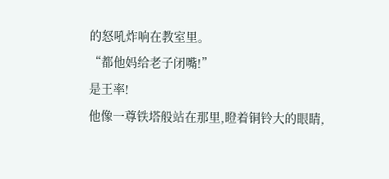的怒吼炸响在教室里。
“都他妈给老子闭嘴!”
是王率!
他像一尊铁塔般站在那里,瞪着铜铃大的眼睛,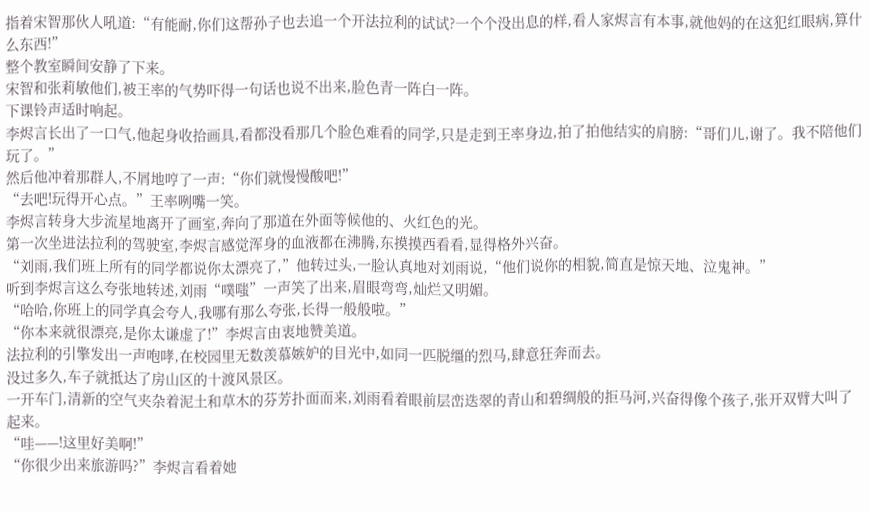指着宋智那伙人吼道:“有能耐,你们这帮孙子也去追一个开法拉利的试试?一个个没出息的样,看人家烬言有本事,就他妈的在这犯红眼病,算什么东西!”
整个教室瞬间安静了下来。
宋智和张莉敏他们,被王率的气势吓得一句话也说不出来,脸色青一阵白一阵。
下课铃声适时响起。
李烬言长出了一口气,他起身收拾画具,看都没看那几个脸色难看的同学,只是走到王率身边,拍了拍他结实的肩膀:“哥们儿,谢了。我不陪他们玩了。”
然后他冲着那群人,不屑地哼了一声:“你们就慢慢酸吧!”
“去吧!玩得开心点。”王率咧嘴一笑。
李烬言转身大步流星地离开了画室,奔向了那道在外面等候他的、火红色的光。
第一次坐进法拉利的驾驶室,李烬言感觉浑身的血液都在沸腾,东摸摸西看看,显得格外兴奋。
“刘雨,我们班上所有的同学都说你太漂亮了,”他转过头,一脸认真地对刘雨说,“他们说你的相貌,简直是惊天地、泣鬼神。”
听到李烬言这么夸张地转述,刘雨“噗嗤”一声笑了出来,眉眼弯弯,灿烂又明媚。
“哈哈,你班上的同学真会夸人,我哪有那么夸张,长得一般般啦。”
“你本来就很漂亮,是你太谦虚了!”李烬言由衷地赞美道。
法拉利的引擎发出一声咆哮,在校园里无数羡慕嫉妒的目光中,如同一匹脱缰的烈马,肆意狂奔而去。
没过多久,车子就抵达了房山区的十渡风景区。
一开车门,清新的空气夹杂着泥土和草木的芬芳扑面而来,刘雨看着眼前层峦迭翠的青山和碧绸般的拒马河,兴奋得像个孩子,张开双臂大叫了起来。
“哇——!这里好美啊!”
“你很少出来旅游吗?”李烬言看着她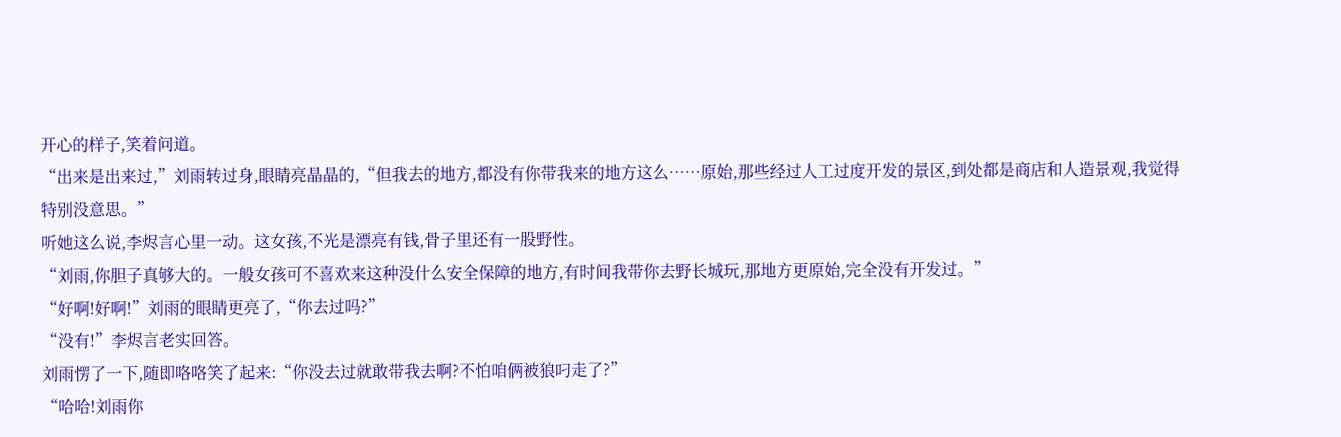开心的样子,笑着问道。
“出来是出来过,”刘雨转过身,眼睛亮晶晶的,“但我去的地方,都没有你带我来的地方这么……原始,那些经过人工过度开发的景区,到处都是商店和人造景观,我觉得特别没意思。”
听她这么说,李烬言心里一动。这女孩,不光是漂亮有钱,骨子里还有一股野性。
“刘雨,你胆子真够大的。一般女孩可不喜欢来这种没什么安全保障的地方,有时间我带你去野长城玩,那地方更原始,完全没有开发过。”
“好啊!好啊!”刘雨的眼睛更亮了,“你去过吗?”
“没有!”李烬言老实回答。
刘雨愣了一下,随即咯咯笑了起来:“你没去过就敢带我去啊?不怕咱俩被狼叼走了?”
“哈哈!刘雨你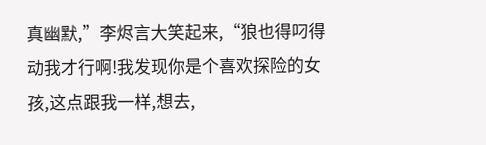真幽默,”李烬言大笑起来,“狼也得叼得动我才行啊!我发现你是个喜欢探险的女孩,这点跟我一样,想去,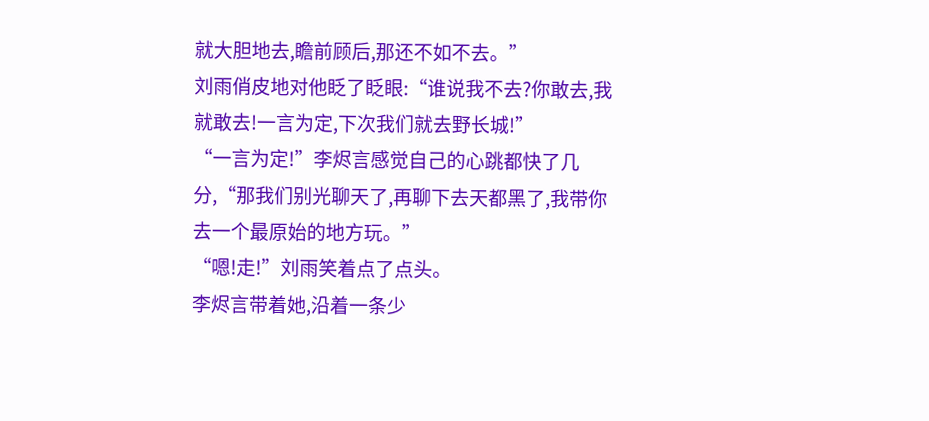就大胆地去,瞻前顾后,那还不如不去。”
刘雨俏皮地对他眨了眨眼:“谁说我不去?你敢去,我就敢去!一言为定,下次我们就去野长城!”
“一言为定!”李烬言感觉自己的心跳都快了几分,“那我们别光聊天了,再聊下去天都黑了,我带你去一个最原始的地方玩。”
“嗯!走!”刘雨笑着点了点头。
李烬言带着她,沿着一条少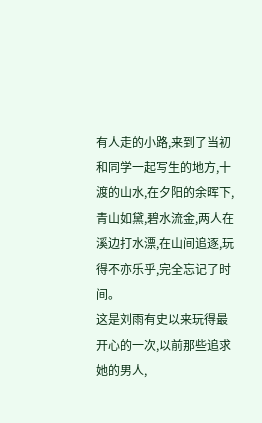有人走的小路,来到了当初和同学一起写生的地方,十渡的山水,在夕阳的余晖下,青山如黛,碧水流金,两人在溪边打水漂,在山间追逐,玩得不亦乐乎,完全忘记了时间。
这是刘雨有史以来玩得最开心的一次,以前那些追求她的男人,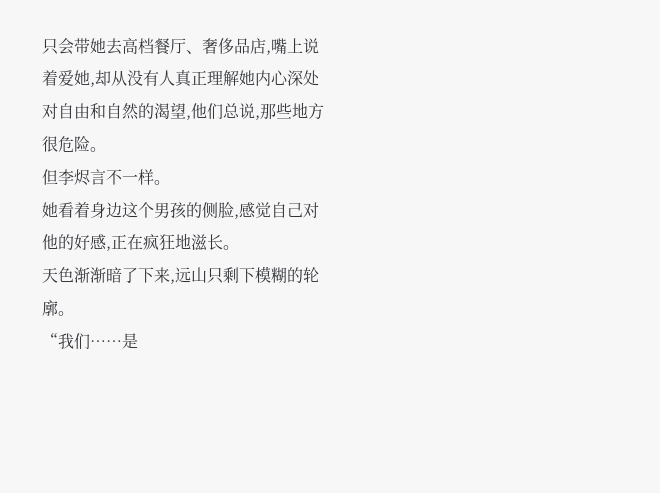只会带她去高档餐厅、奢侈品店,嘴上说着爱她,却从没有人真正理解她内心深处对自由和自然的渴望,他们总说,那些地方很危险。
但李烬言不一样。
她看着身边这个男孩的侧脸,感觉自己对他的好感,正在疯狂地滋长。
天色渐渐暗了下来,远山只剩下模糊的轮廓。
“我们……是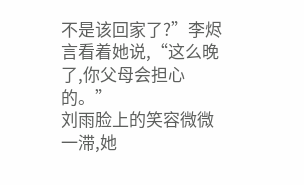不是该回家了?”李烬言看着她说,“这么晚了,你父母会担心的。”
刘雨脸上的笑容微微一滞,她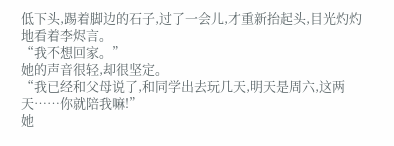低下头,踢着脚边的石子,过了一会儿,才重新抬起头,目光灼灼地看着李烬言。
“我不想回家。”
她的声音很轻,却很坚定。
“我已经和父母说了,和同学出去玩几天,明天是周六,这两天……你就陪我嘛!”
她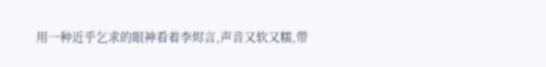用一种近乎乞求的眼神看着李烬言,声音又软又糯,带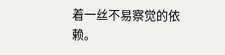着一丝不易察觉的依赖。